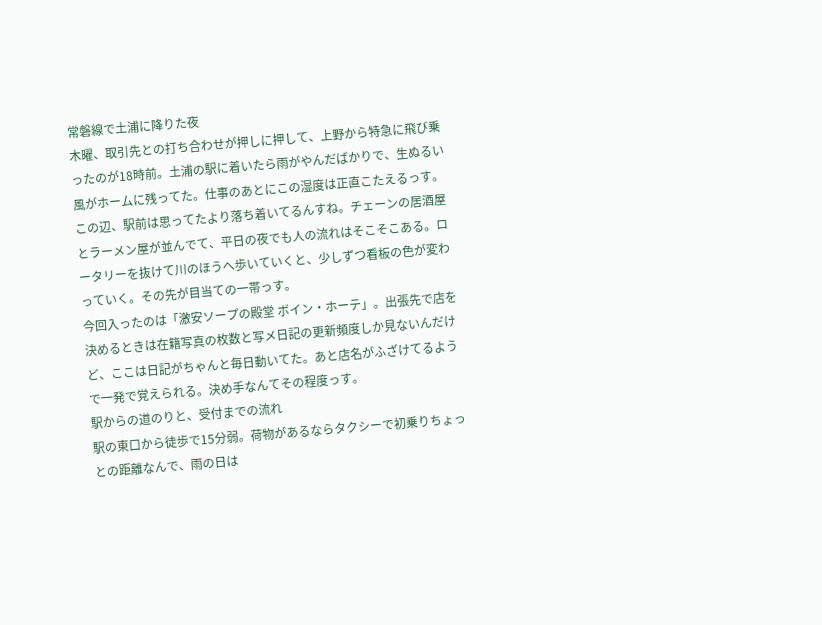常磐線で土浦に降りた夜
木曜、取引先との打ち合わせが押しに押して、上野から特急に飛び乗ったのが18時前。土浦の駅に着いたら雨がやんだばかりで、生ぬるい風がホームに残ってた。仕事のあとにこの湿度は正直こたえるっす。
この辺、駅前は思ってたより落ち着いてるんすね。チェーンの居酒屋とラーメン屋が並んでて、平日の夜でも人の流れはそこそこある。ロータリーを抜けて川のほうへ歩いていくと、少しずつ看板の色が変わっていく。その先が目当ての一帯っす。
今回入ったのは「激安ソープの殿堂 ボイン・ホーテ」。出張先で店を決めるときは在籍写真の枚数と写メ日記の更新頻度しか見ないんだけど、ここは日記がちゃんと毎日動いてた。あと店名がふざけてるようで一発で覚えられる。決め手なんてその程度っす。
駅からの道のりと、受付までの流れ
駅の東口から徒歩で15分弱。荷物があるならタクシーで初乗りちょっとの距離なんで、雨の日は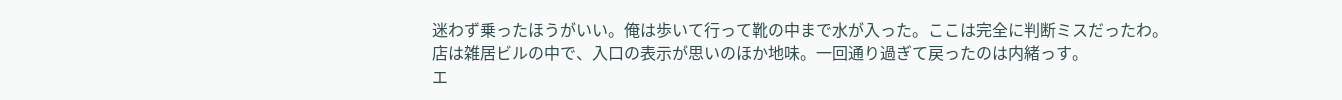迷わず乗ったほうがいい。俺は歩いて行って靴の中まで水が入った。ここは完全に判断ミスだったわ。
店は雑居ビルの中で、入口の表示が思いのほか地味。一回通り過ぎて戻ったのは内緒っす。
エ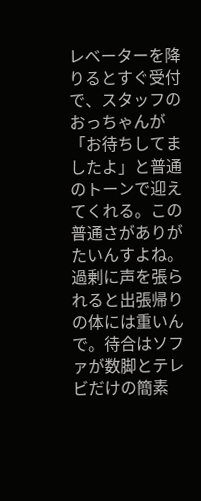レベーターを降りるとすぐ受付で、スタッフのおっちゃんが「お待ちしてましたよ」と普通のトーンで迎えてくれる。この普通さがありがたいんすよね。過剰に声を張られると出張帰りの体には重いんで。待合はソファが数脚とテレビだけの簡素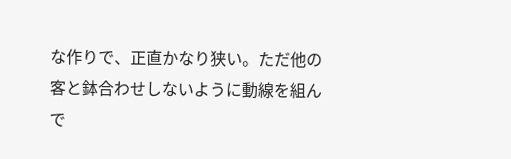な作りで、正直かなり狭い。ただ他の客と鉢合わせしないように動線を組んで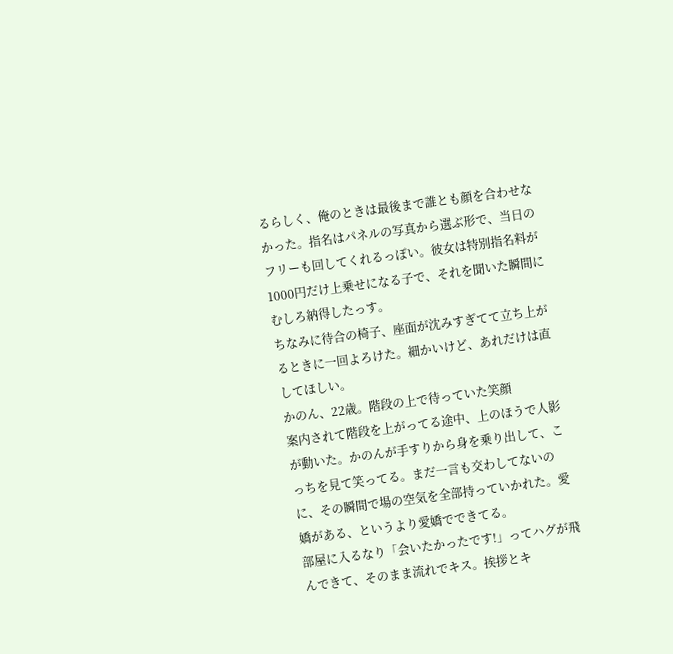るらしく、俺のときは最後まで誰とも顔を合わせなかった。指名はパネルの写真から選ぶ形で、当日のフリーも回してくれるっぽい。彼女は特別指名料が1000円だけ上乗せになる子で、それを聞いた瞬間にむしろ納得したっす。
ちなみに待合の椅子、座面が沈みすぎてて立ち上がるときに一回よろけた。細かいけど、あれだけは直してほしい。
かのん、22歳。階段の上で待っていた笑顔
案内されて階段を上がってる途中、上のほうで人影が動いた。かのんが手すりから身を乗り出して、こっちを見て笑ってる。まだ一言も交わしてないのに、その瞬間で場の空気を全部持っていかれた。愛嬌がある、というより愛嬌でできてる。
部屋に入るなり「会いたかったです!」ってハグが飛んできて、そのまま流れでキス。挨拶とキ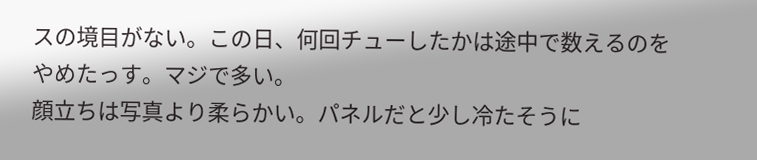スの境目がない。この日、何回チューしたかは途中で数えるのをやめたっす。マジで多い。
顔立ちは写真より柔らかい。パネルだと少し冷たそうに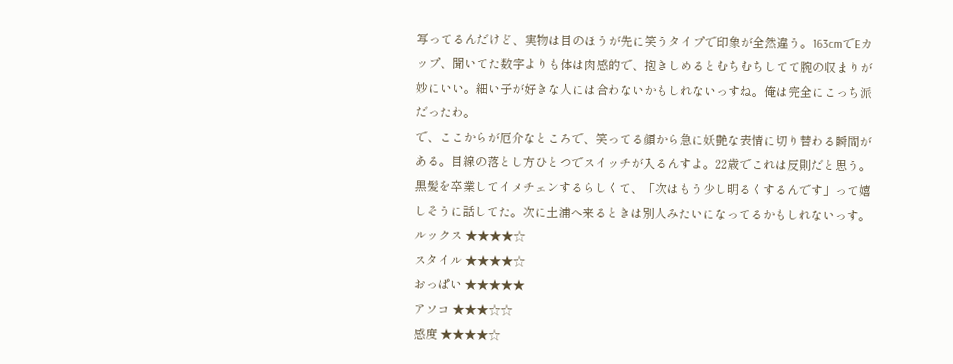写ってるんだけど、実物は目のほうが先に笑うタイプで印象が全然違う。163cmでEカップ、聞いてた数字よりも体は肉感的で、抱きしめるとむちむちしてて腕の収まりが妙にいい。細い子が好きな人には合わないかもしれないっすね。俺は完全にこっち派だったわ。
で、ここからが厄介なところで、笑ってる顔から急に妖艶な表情に切り替わる瞬間がある。目線の落とし方ひとつでスイッチが入るんすよ。22歳でこれは反則だと思う。
黒髪を卒業してイメチェンするらしくて、「次はもう少し明るくするんです」って嬉しそうに話してた。次に土浦へ来るときは別人みたいになってるかもしれないっす。
ルックス ★★★★☆
スタイル ★★★★☆
おっぱい ★★★★★
アソコ ★★★☆☆
感度 ★★★★☆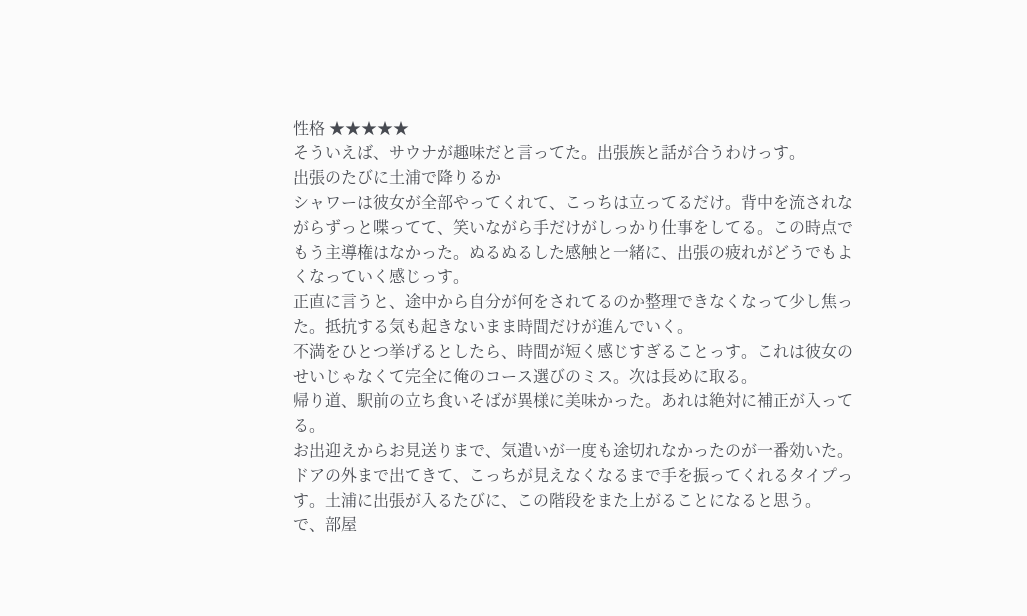性格 ★★★★★
そういえば、サウナが趣味だと言ってた。出張族と話が合うわけっす。
出張のたびに土浦で降りるか
シャワーは彼女が全部やってくれて、こっちは立ってるだけ。背中を流されながらずっと喋ってて、笑いながら手だけがしっかり仕事をしてる。この時点でもう主導権はなかった。ぬるぬるした感触と一緒に、出張の疲れがどうでもよくなっていく感じっす。
正直に言うと、途中から自分が何をされてるのか整理できなくなって少し焦った。抵抗する気も起きないまま時間だけが進んでいく。
不満をひとつ挙げるとしたら、時間が短く感じすぎることっす。これは彼女のせいじゃなくて完全に俺のコース選びのミス。次は長めに取る。
帰り道、駅前の立ち食いそばが異様に美味かった。あれは絶対に補正が入ってる。
お出迎えからお見送りまで、気遣いが一度も途切れなかったのが一番効いた。ドアの外まで出てきて、こっちが見えなくなるまで手を振ってくれるタイプっす。土浦に出張が入るたびに、この階段をまた上がることになると思う。
で、部屋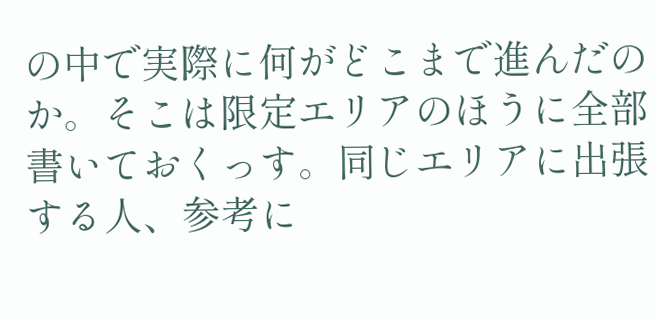の中で実際に何がどこまで進んだのか。そこは限定エリアのほうに全部書いておくっす。同じエリアに出張する人、参考に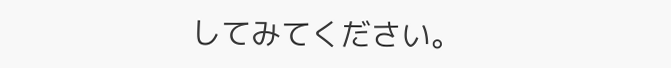してみてください。